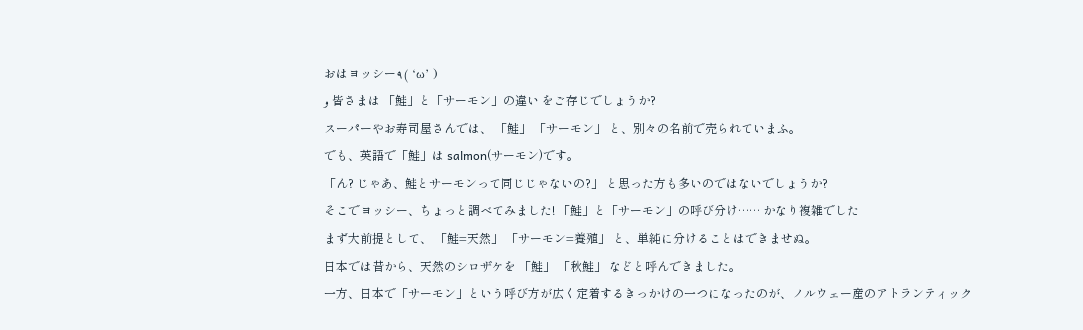おはヨッシー٩( ‘ω’ )
و 皆さまは 「鮭」と「サーモン」の違い をご存じでしょうか?
スーパーやお寿司屋さんでは、 「鮭」 「サーモン」 と、別々の名前で売られていまふ。
でも、英語で「鮭」は salmon(サーモン)です。
「ん? じゃあ、鮭とサーモンって同じじゃないの?」 と思った方も多いのではないでしょうか?
そこでヨッシー、ちょっと調べてみました! 「鮭」と「サーモン」の呼び分け…… かなり複雑でした
まず大前提として、 「鮭=天然」 「サーモン=養殖」 と、単純に分けることはできませぬ。
日本では昔から、天然のシロザケを 「鮭」 「秋鮭」 などと呼んできました。
一方、日本で「サーモン」という呼び方が広く定着するきっかけの一つになったのが、ノルウェー産のアトランティック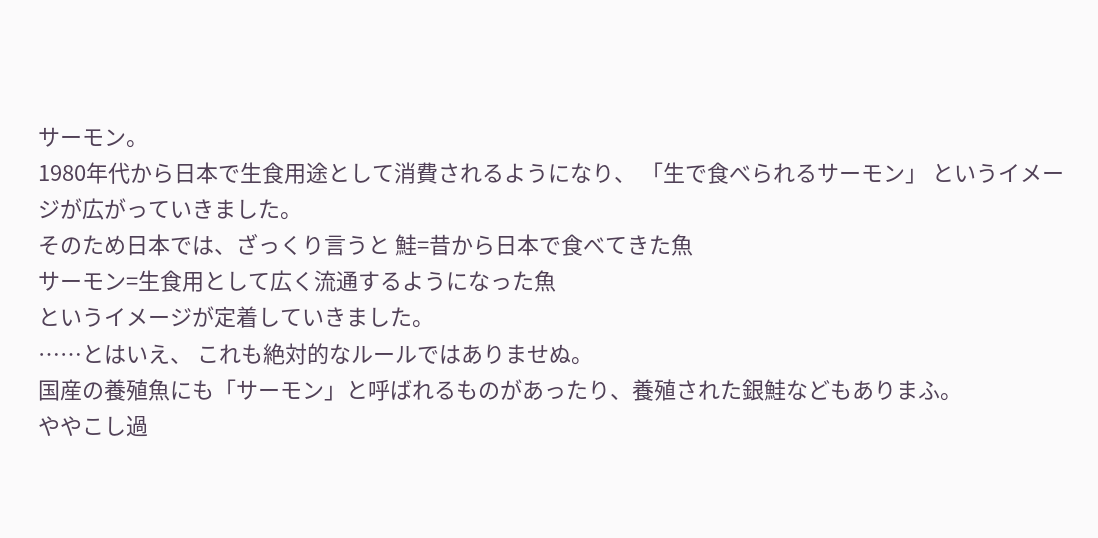サーモン。
1980年代から日本で生食用途として消費されるようになり、 「生で食べられるサーモン」 というイメージが広がっていきました。
そのため日本では、ざっくり言うと 鮭=昔から日本で食べてきた魚
サーモン=生食用として広く流通するようになった魚
というイメージが定着していきました。
……とはいえ、 これも絶対的なルールではありませぬ。
国産の養殖魚にも「サーモン」と呼ばれるものがあったり、養殖された銀鮭などもありまふ。
ややこし過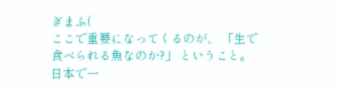ぎまふ(
ここで重要になってくるのが、 「生で食べられる魚なのか?」 ということ。
日本で一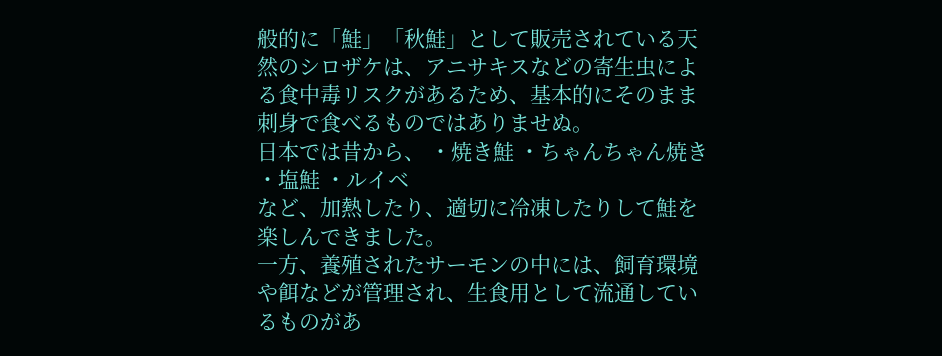般的に「鮭」「秋鮭」として販売されている天然のシロザケは、アニサキスなどの寄生虫による食中毒リスクがあるため、基本的にそのまま刺身で食べるものではありませぬ。
日本では昔から、 ・焼き鮭 ・ちゃんちゃん焼き ・塩鮭 ・ルイベ
など、加熱したり、適切に冷凍したりして鮭を楽しんできました。
一方、養殖されたサーモンの中には、飼育環境や餌などが管理され、生食用として流通しているものがあ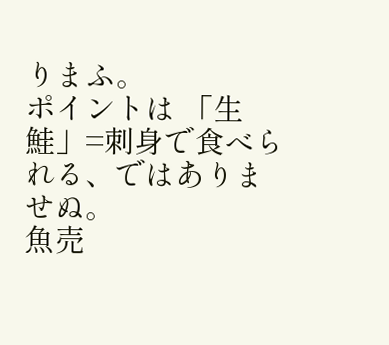りまふ。
ポイントは 「生鮭」=刺身で食べられる、ではありませぬ。
魚売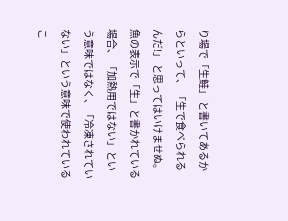り場で「生鮭」 と書いてあるからといって、 「生で食べられるんだ!」 と思ってはいけませぬ。
魚の表示で「生」と書かれている場合、 「加熱用ではない」という意味ではなく、「冷凍されていない」という意味で使われているこ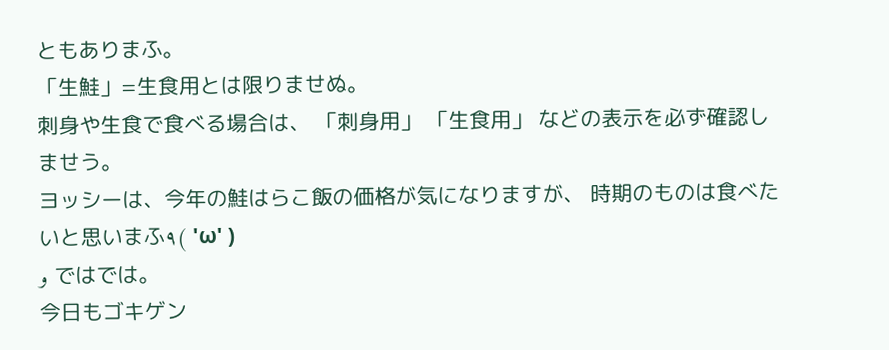ともありまふ。
「生鮭」=生食用とは限りませぬ。
刺身や生食で食べる場合は、 「刺身用」 「生食用」 などの表示を必ず確認しませう。
ヨッシーは、今年の鮭はらこ飯の価格が気になりますが、 時期のものは食べたいと思いまふ٩( 'ω' )
و ではでは。
今日もゴキゲン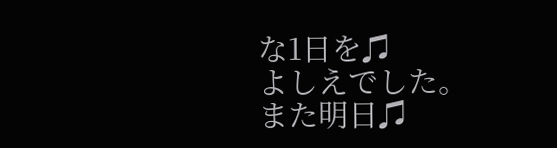な1日を♫
よしえでした。
また明日♫